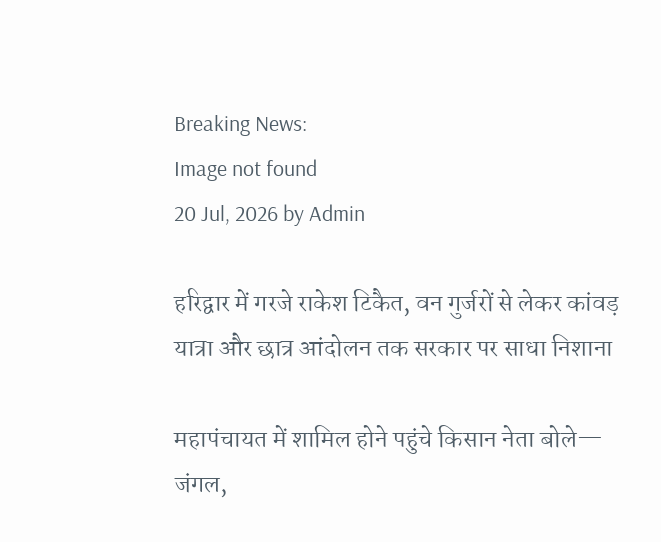Breaking News:
Image not found
20 Jul, 2026 by Admin

हरिद्वार में गरजे राकेश टिकैत, वन गुर्जरों से लेकर कांवड़ यात्रा और छात्र आंदोलन तक सरकार पर साधा निशाना

महापंचायत में शामिल होने पहुंचे किसान नेता बोले— जंगल,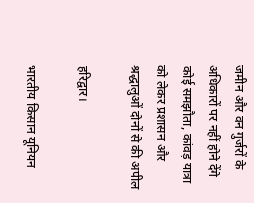जमीन और वन गुर्जरों के अधिकारों पर नहीं होने देंगे कोई समझौता, कांवड़ यात्रा को लेकर प्रशासन और श्रद्धालुओं दोनों से की अपील

हरिद्वार।

भारतीय किसान यूनियन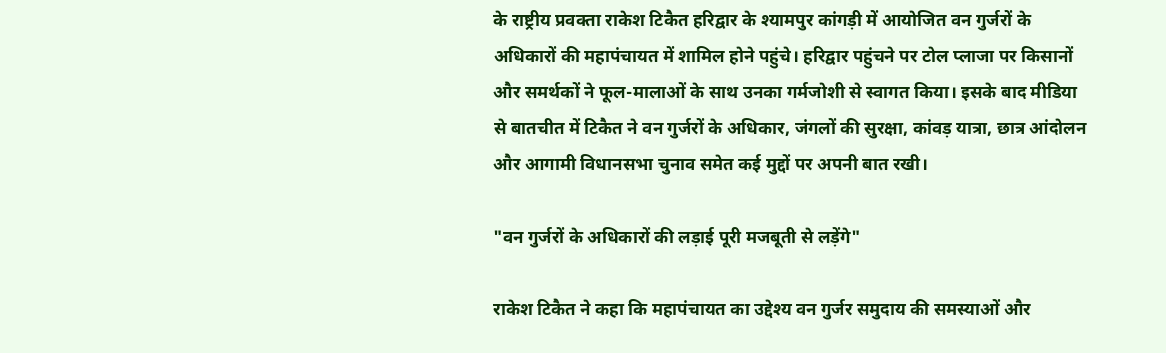के राष्ट्रीय प्रवक्ता राकेश टिकैत हरिद्वार के श्यामपुर कांगड़ी में आयोजित वन गुर्जरों के अधिकारों की महापंचायत में शामिल होने पहुंचे। हरिद्वार पहुंचने पर टोल प्लाजा पर किसानों और समर्थकों ने फूल-मालाओं के साथ उनका गर्मजोशी से स्वागत किया। इसके बाद मीडिया से बातचीत में टिकैत ने वन गुर्जरों के अधिकार, जंगलों की सुरक्षा, कांवड़ यात्रा, छात्र आंदोलन और आगामी विधानसभा चुनाव समेत कई मुद्दों पर अपनी बात रखी।

"वन गुर्जरों के अधिकारों की लड़ाई पूरी मजबूती से लड़ेंगे"

राकेश टिकैत ने कहा कि महापंचायत का उद्देश्य वन गुर्जर समुदाय की समस्याओं और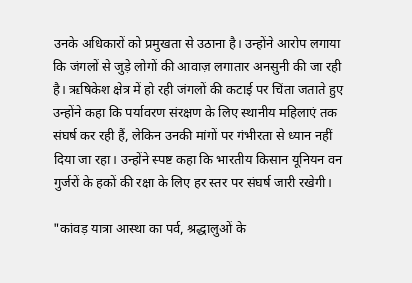उनके अधिकारों को प्रमुखता से उठाना है। उन्होंने आरोप लगाया कि जंगलों से जुड़े लोगों की आवाज़ लगातार अनसुनी की जा रही है। ऋषिकेश क्षेत्र में हो रही जंगलों की कटाई पर चिंता जताते हुए उन्होंने कहा कि पर्यावरण संरक्षण के लिए स्थानीय महिलाएं तक संघर्ष कर रही हैं, लेकिन उनकी मांगों पर गंभीरता से ध्यान नहीं दिया जा रहा। उन्होंने स्पष्ट कहा कि भारतीय किसान यूनियन वन गुर्जरों के हकों की रक्षा के लिए हर स्तर पर संघर्ष जारी रखेगी।

"कांवड़ यात्रा आस्था का पर्व, श्रद्धालुओं के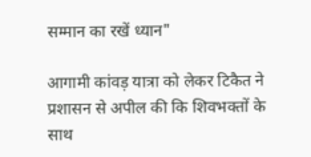सम्मान का रखें ध्यान"

आगामी कांवड़ यात्रा को लेकर टिकैत ने प्रशासन से अपील की कि शिवभक्तों के साथ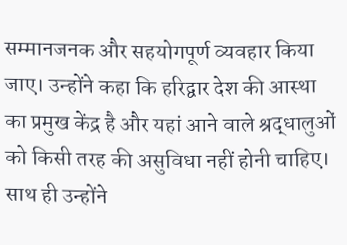सम्मानजनक और सहयोगपूर्ण व्यवहार किया जाए। उन्होंने कहा कि हरिद्वार देश की आस्था का प्रमुख केंद्र है और यहां आने वाले श्रद्धालुओं को किसी तरह की असुविधा नहीं होनी चाहिए। साथ ही उन्होंने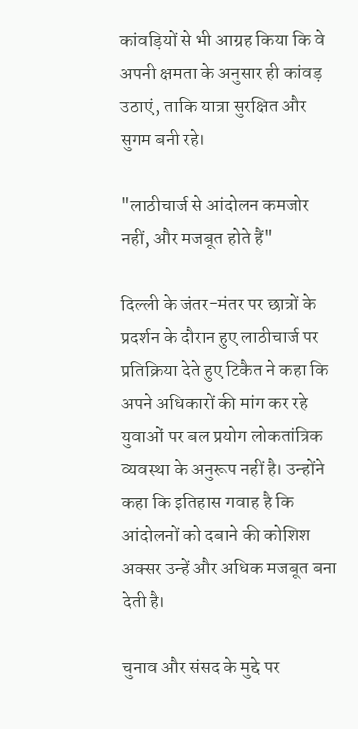कांवड़ियों से भी आग्रह किया कि वे अपनी क्षमता के अनुसार ही कांवड़ उठाएं, ताकि यात्रा सुरक्षित और सुगम बनी रहे।

"लाठीचार्ज से आंदोलन कमजोर नहीं, और मजबूत होते हैं"

दिल्ली के जंतर-मंतर पर छात्रों के प्रदर्शन के दौरान हुए लाठीचार्ज पर प्रतिक्रिया देते हुए टिकैत ने कहा कि अपने अधिकारों की मांग कर रहे युवाओं पर बल प्रयोग लोकतांत्रिक व्यवस्था के अनुरूप नहीं है। उन्होंने कहा कि इतिहास गवाह है कि आंदोलनों को दबाने की कोशिश अक्सर उन्हें और अधिक मजबूत बना देती है।

चुनाव और संसद के मुद्दे पर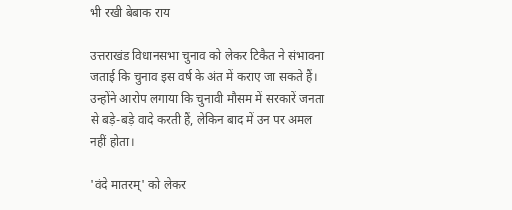भी रखी बेबाक राय

उत्तराखंड विधानसभा चुनाव को लेकर टिकैत ने संभावना जताई कि चुनाव इस वर्ष के अंत में कराए जा सकते हैं। उन्होंने आरोप लगाया कि चुनावी मौसम में सरकारें जनता से बड़े-बड़े वादे करती हैं, लेकिन बाद में उन पर अमल नहीं होता।

'वंदे मातरम्' को लेकर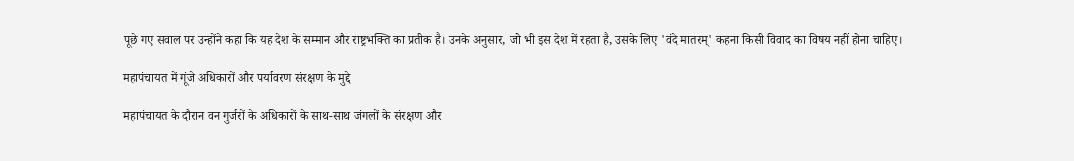पूछे गए सवाल पर उन्होंने कहा कि यह देश के सम्मान और राष्ट्रभक्ति का प्रतीक है। उनके अनुसार, जो भी इस देश में रहता है, उसके लिए 'वंदे मातरम्' कहना किसी विवाद का विषय नहीं होना चाहिए।

महापंचायत में गूंजे अधिकारों और पर्यावरण संरक्षण के मुद्दे

महापंचायत के दौरान वन गुर्जरों के अधिकारों के साथ-साथ जंगलों के संरक्षण और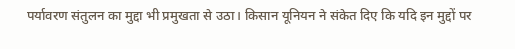पर्यावरण संतुलन का मुद्दा भी प्रमुखता से उठा। किसान यूनियन ने संकेत दिए कि यदि इन मुद्दों पर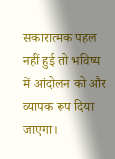सकारात्मक पहल नहीं हुई तो भविष्य में आंदोलन को और व्यापक रूप दिया जाएगा।